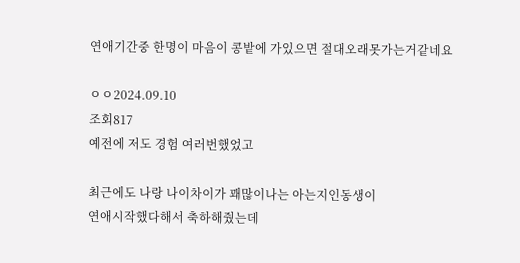연애기간중 한명이 마음이 콩밭에 가있으면 절대오래못가는거같네요

ㅇㅇ2024.09.10
조회817
예전에 저도 경험 여러번했었고

최근에도 나랑 나이차이가 꽤많이나는 아는지인동생이
연애시작했다해서 축하해줬는데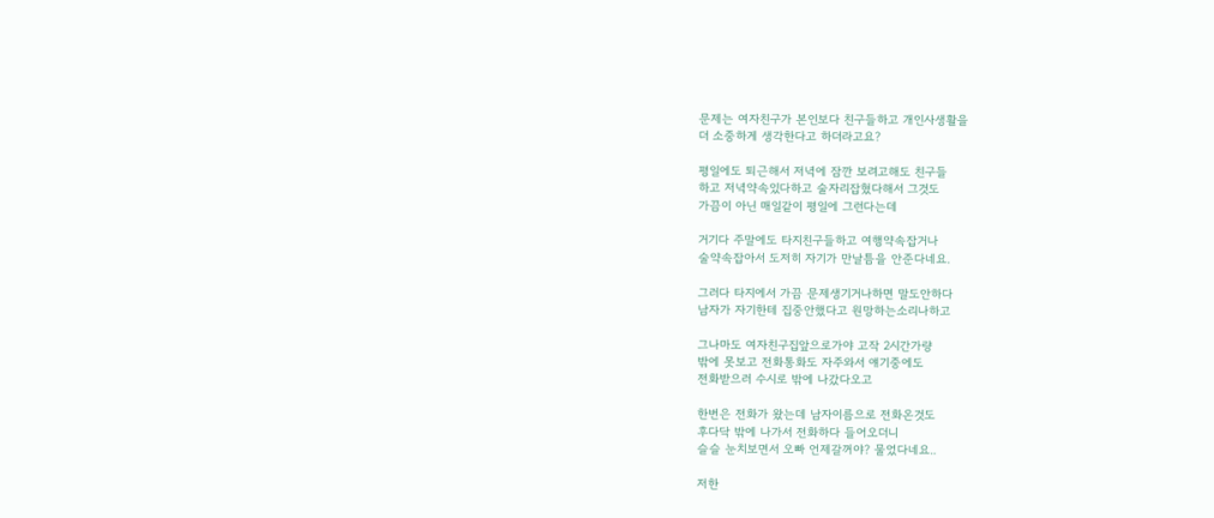문제는 여자친구가 본인보다 친구들하고 개인사생활을
더 소중하게 생각한다고 하더라고요?

평일에도 퇴근해서 저녁에 잠깐 보려고해도 친구들
하고 저녁약속있다하고 술자리잡혔다해서 그것도
가끔이 아닌 매일같이 평일에 그런다는데

거기다 주말에도 타지친구들하고 여행약속잡거나
술약속잡아서 도저히 자기가 만날틈을 안준다네요.

그러다 타지에서 가끔 문제생기거나하면 말도안하다
남자가 자기한테 집중안했다고 원망하는소리나하고

그나마도 여자친구집앞으로가야 고작 2시간가량
밖에 못보고 전화통화도 자주와서 얘기중에도
전화받으러 수시로 밖에 나갔다오고

한번은 전화가 왔는데 남자이름으로 전화온것도
후다닥 밖에 나가서 전화하다 들어오더니
슬슬 눈치보면서 오빠 언제갈꺼야? 물었다네요..

저한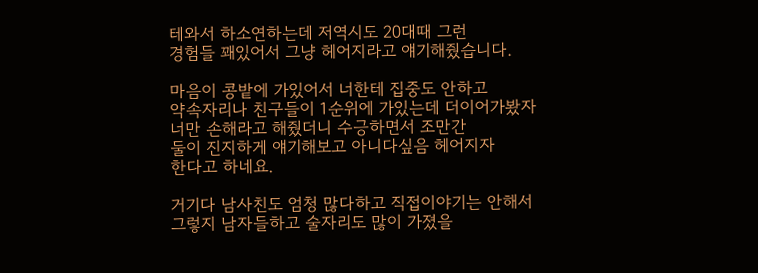테와서 하소연하는데 저역시도 20대때 그런
경험들 꽤있어서 그냥 헤어지라고 얘기해줬습니다.

마음이 콩밭에 가있어서 너한테 집중도 안하고
약속자리나 친구들이 1순위에 가있는데 더이어가봤자
너만 손해라고 해줬더니 수긍하면서 조만간
둘이 진지하게 얘기해보고 아니다싶음 헤어지자
한다고 하네요.

거기다 남사친도 엄청 많다하고 직접이야기는 안해서
그렇지 남자들하고 술자리도 많이 가졌을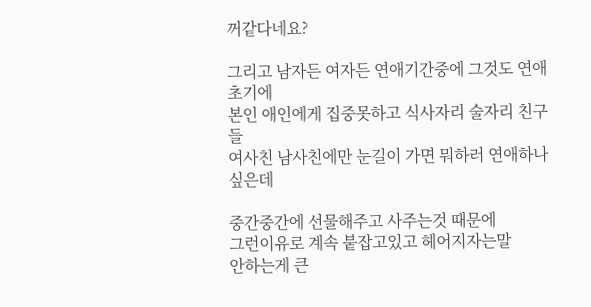꺼같다네요?

그리고 남자든 여자든 연애기간중에 그것도 연애초기에
본인 애인에게 집중못하고 식사자리 술자리 친구들
여사친 남사친에만 눈길이 가면 뭐하러 연애하나
싶은데

중간중간에 선물해주고 사주는것 때문에
그런이유로 계속 붙잡고있고 헤어지자는말
안하는게 큰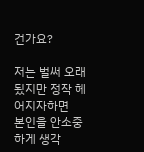건가요?

저는 벌써 오래됬지만 정작 헤어지자하면
본인을 안소중하게 생각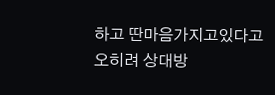하고 딴마음가지고있다고
오히려 상대방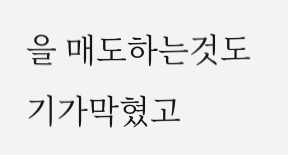을 매도하는것도 기가막혔고